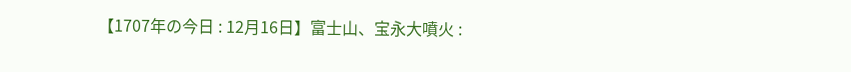【1707年の今日 : 12月16日】富士山、宝永大噴火 :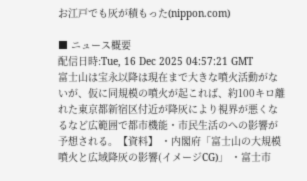お江戸でも灰が積もった(nippon.com)

■ ニュース概要
配信日時:Tue, 16 Dec 2025 04:57:21 GMT
富士山は宝永以降は現在まで大きな噴火活動がないが、仮に同規模の噴火が起これば、約100キロ離れた東京都新宿区付近が降灰により視界が悪くなるなど広範囲で都市機能・市民生活のへの影響が予想される。【資料】 ・内閣府「富士山の大規模噴火と広域降灰の影響(イメージCG)」 ・富士市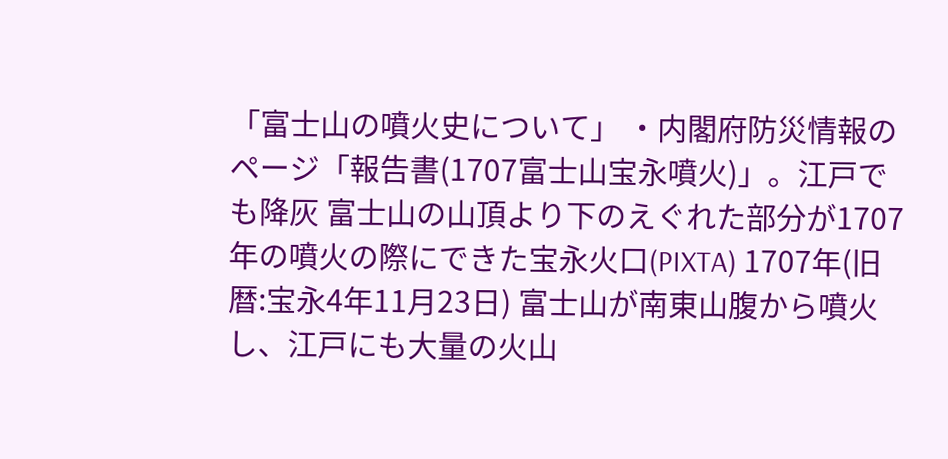「富士山の噴火史について」 ・内閣府防災情報のページ「報告書(1707富士山宝永噴火)」。江戸でも降灰 富士山の山頂より下のえぐれた部分が1707年の噴火の際にできた宝永火口(PIXTA) 1707年(旧暦:宝永4年11月23日) 富士山が南東山腹から噴火し、江戸にも大量の火山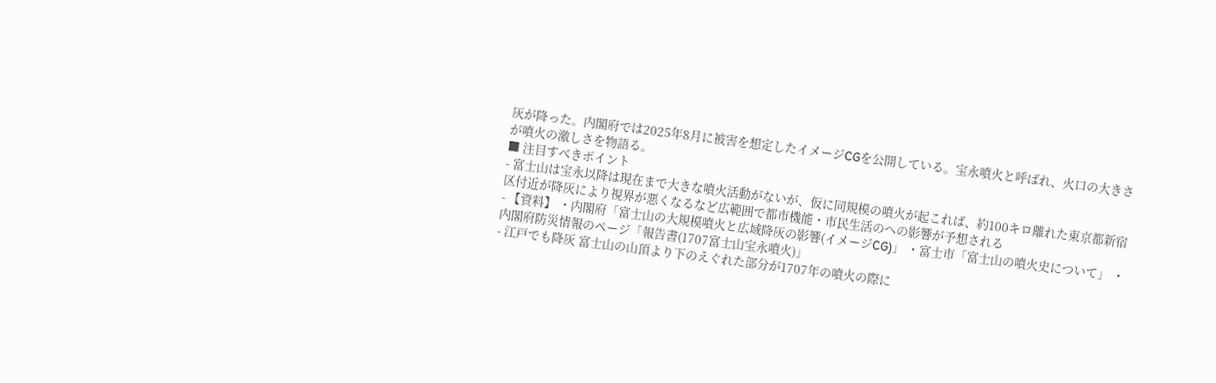灰が降った。内閣府では2025年8月に被害を想定したイメージCGを公開している。宝永噴火と呼ばれ、火口の大きさが噴火の激しさを物語る。
■ 注目すべきポイント
- 富士山は宝永以降は現在まで大きな噴火活動がないが、仮に同規模の噴火が起これば、約100キロ離れた東京都新宿区付近が降灰により視界が悪くなるなど広範囲で都市機能・市民生活のへの影響が予想される
- 【資料】 ・内閣府「富士山の大規模噴火と広域降灰の影響(イメージCG)」 ・富士市「富士山の噴火史について」 ・内閣府防災情報のページ「報告書(1707富士山宝永噴火)」
- 江戸でも降灰 富士山の山頂より下のえぐれた部分が1707年の噴火の際に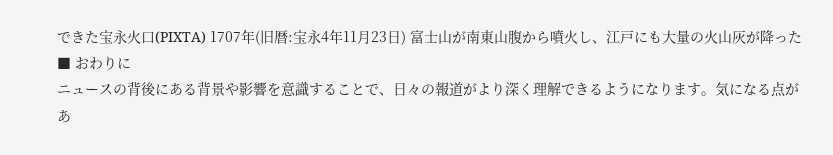できた宝永火口(PIXTA) 1707年(旧暦:宝永4年11月23日) 富士山が南東山腹から噴火し、江戸にも大量の火山灰が降った
■ おわりに
ニュースの背後にある背景や影響を意識することで、日々の報道がより深く理解できるようになります。気になる点があ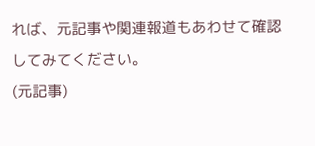れば、元記事や関連報道もあわせて確認してみてください。
(元記事)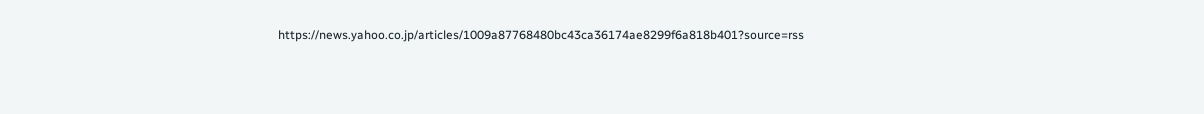https://news.yahoo.co.jp/articles/1009a87768480bc43ca36174ae8299f6a818b401?source=rss